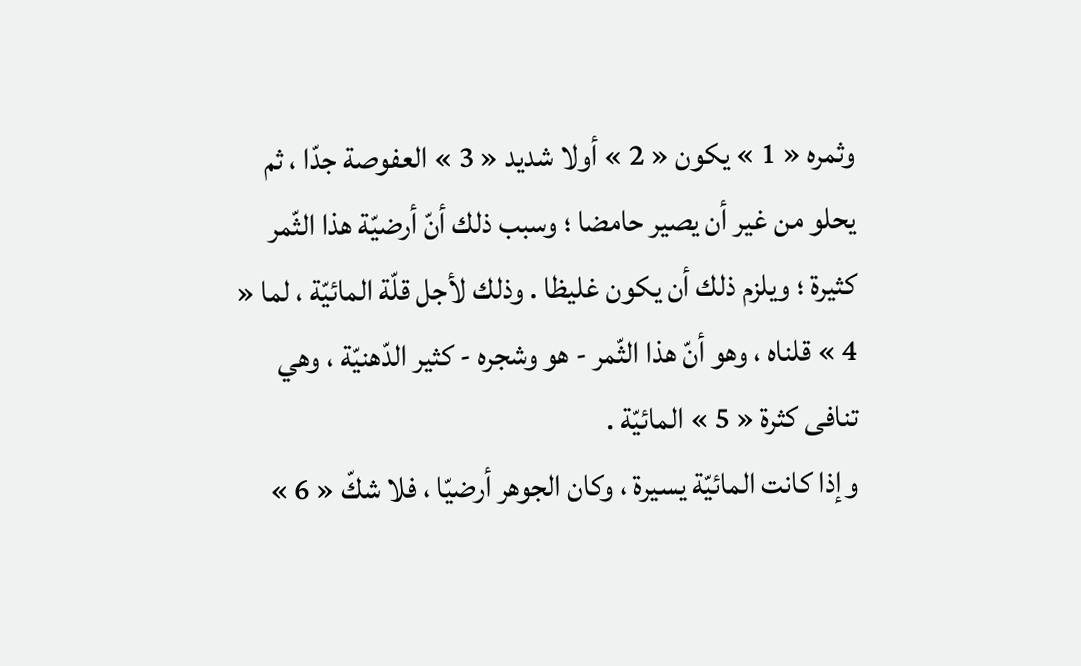وثمره « 1 » يكون « 2 » أولا شديد « 3 » العفوصة جدّا ، ثم يحلو من غير أن يصير حامضا ؛ وسبب ذلك أنّ أرضيّة هذا الثّمر كثيرة ؛ ويلزم ذلك أن يكون غليظا . وذلك لأجل قلّة المائيّة ، لما « 4 » قلناه ، وهو أنّ هذا الثّمر - هو وشجره - كثير الدّهنيّة ، وهي تنافى كثرة « 5 » المائيّة .
وإذا كانت المائيّة يسيرة ، وكان الجوهر أرضيّا ، فلا شكّ « 6 »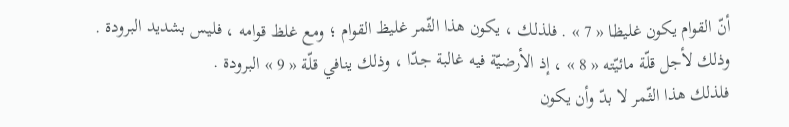أنّ القوام يكون غليظا « 7 » . فلذلك ، يكون هذا الثّمر غليظ القوام ؛ ومع غلظ قوامه ، فليس بشديد البرودة . وذلك لأجل قلّة مائيّته « 8 » ، إذ الأرضيّة فيه غالبة جدّا ، وذلك ينافي قلّة « 9 » البرودة .
فلذلك هذا الثّمر لا بدّ وأن يكون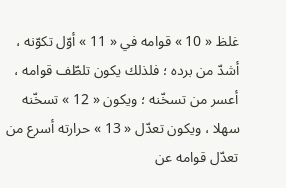غلظ « 10 » قوامه في « 11 » أوّل تكوّنه ، أشدّ من برده ؛ فلذلك يكون تلطّف قوامه ، أعسر من تسخّنه ؛ ويكون « 12 » تسخّنه سهلا ، ويكون تعدّل « 13 » حرارته أسرع من تعدّل قوامه عن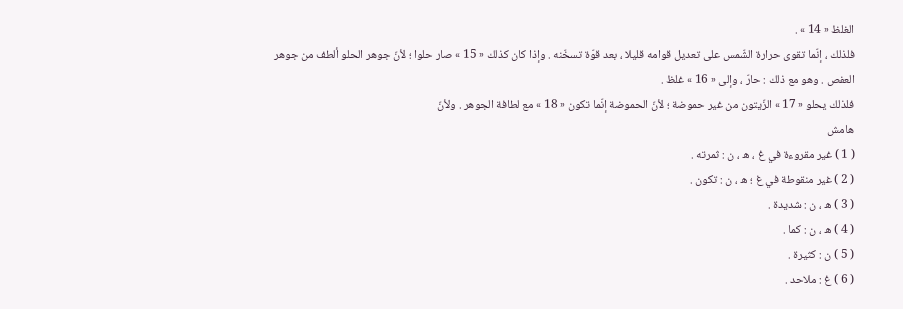الغلظ « 14 » .
فلذلك ، إنّما تقوى حرارة الشّمس على تعديل قوامه قليلا ، بعد قوّة تسخّنه . وإذا كان كذلك « 15 » صار حلوا ؛ لأنّ جوهر الحلو ألطف من جوهر العفص . وهو مع ذلك : حارّ ، وإلى « 16 » غلظ .
فلذلك يحلو « 17 » الزّيتون من غير حموضة ؛ لأنّ الحموضة إنّما تكون « 18 » مع لطافة الجوهر . ولأنّ
هامش
( 1 ) غير مقروءة في غ ، ه ، ن : ثمرته .
( 2 ) غير منقوطة في غ ؛ ه ، ن : تكون .
( 3 ) ه ، ن : شديدة .
( 4 ) ه ، ن : كما .
( 5 ) ن : كثيرة .
( 6 ) غ : ملاحد .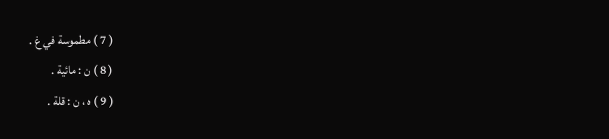( 7 ) مطموسة في غ .
( 8 ) ن : مائية .
( 9 ) ه ، ن : قلة .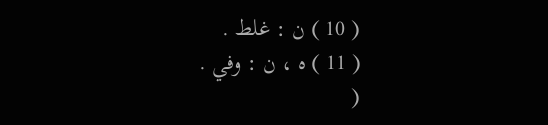( 10 ) ن : غلط .
( 11 ) ه ، ن : وفي .
(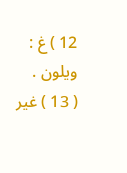12 ) غ : ويلون .
( 13 ) غير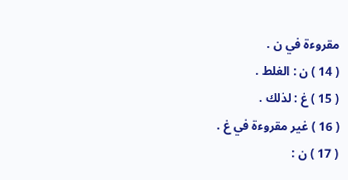مقروءة في ن .
( 14 ) ن : الغلط .
( 15 ) غ : لذلك .
( 16 ) غير مقروءة في غ .
( 17 ) ن :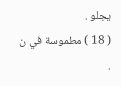يجلو .
( 18 ) مطموسة في ن .